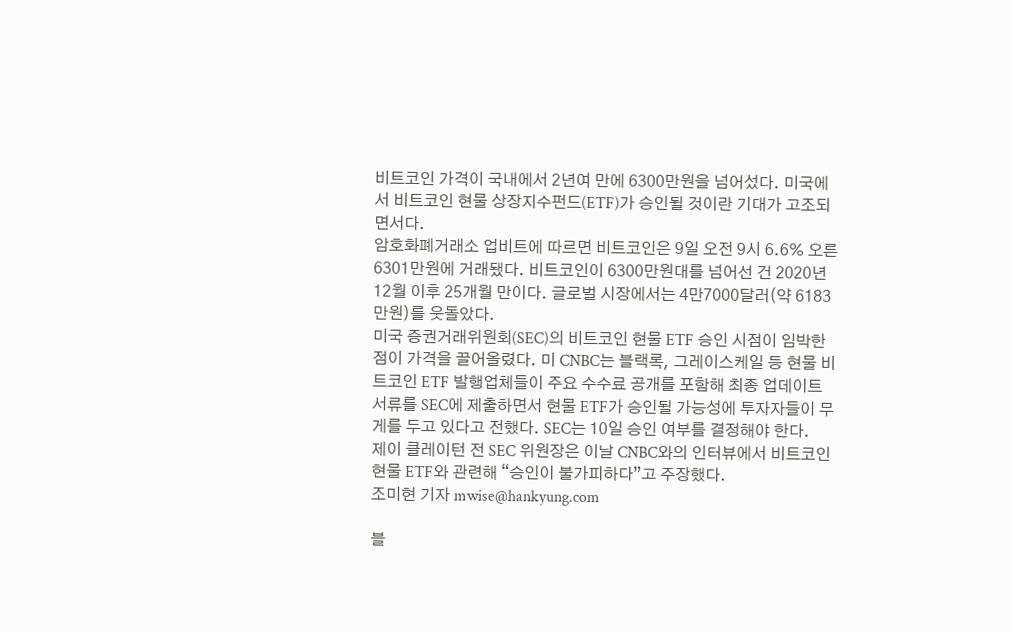비트코인 가격이 국내에서 2년여 만에 6300만원을 넘어섰다. 미국에서 비트코인 현물 상장지수펀드(ETF)가 승인될 것이란 기대가 고조되면서다.
암호화폐거래소 업비트에 따르면 비트코인은 9일 오전 9시 6.6% 오른 6301만원에 거래됐다. 비트코인이 6300만원대를 넘어선 건 2020년 12월 이후 25개월 만이다. 글로벌 시장에서는 4만7000달러(약 6183만원)를 웃돌았다.
미국 증권거래위원회(SEC)의 비트코인 현물 ETF 승인 시점이 임박한 점이 가격을 끌어올렸다. 미 CNBC는 블랙록, 그레이스케일 등 현물 비트코인 ETF 발행업체들이 주요 수수료 공개를 포함해 최종 업데이트 서류를 SEC에 제출하면서 현물 ETF가 승인될 가능성에 투자자들이 무게를 두고 있다고 전했다. SEC는 10일 승인 여부를 결정해야 한다.
제이 클레이턴 전 SEC 위원장은 이날 CNBC와의 인터뷰에서 비트코인 현물 ETF와 관련해 “승인이 불가피하다”고 주장했다.
조미현 기자 mwise@hankyung.com

블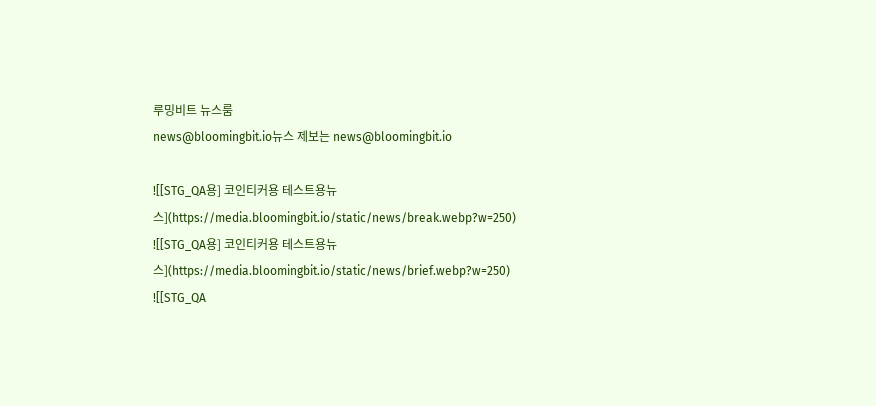루밍비트 뉴스룸
news@bloomingbit.io뉴스 제보는 news@bloomingbit.io

![[STG_QA용] 코인티커용 테스트용뉴스](https://media.bloomingbit.io/static/news/break.webp?w=250)
![[STG_QA용] 코인티커용 테스트용뉴스](https://media.bloomingbit.io/static/news/brief.webp?w=250)
![[STG_QA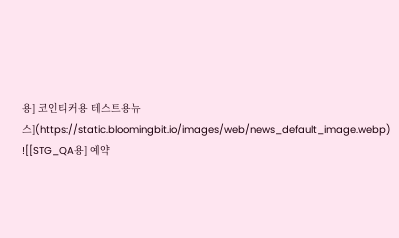용] 코인티커용 테스트용뉴스](https://static.bloomingbit.io/images/web/news_default_image.webp)
![[STG_QA용] 예약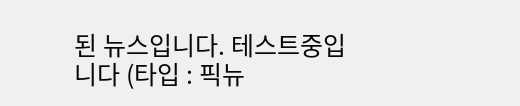된 뉴스입니다. 테스트중입니다 (타입 : 픽뉴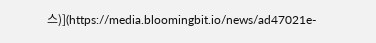스)](https://media.bloomingbit.io/news/ad47021e-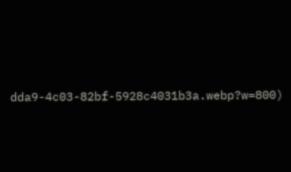dda9-4c03-82bf-5928c4031b3a.webp?w=800)